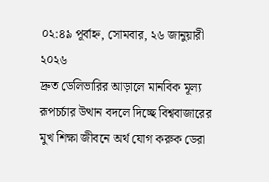০২:৪৯ পূর্বাহ্ন, সোমবার, ২৬ জানুয়ারী ২০২৬
দ্রুত ডেলিভারির আড়ালে মানবিক মূল্য রূপচর্চার উত্থান বদলে দিচ্ছে বিশ্ববাজারের মুখ শিক্ষা জীবনে অর্থ যোগ করুক ডেরা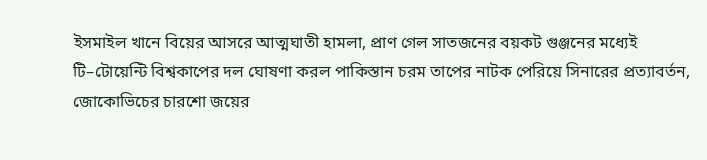ইসমাইল খানে বিয়ের আসরে আত্মঘাতী হামলা, প্রাণ গেল সাতজনের বয়কট গুঞ্জনের মধ্যেই টি–টোয়েন্টি বিশ্বকাপের দল ঘোষণা করল পাকিস্তান চরম তাপের নাটক পেরিয়ে সিনারের প্রত্যাবর্তন, জোকোভিচের চারশো জয়ের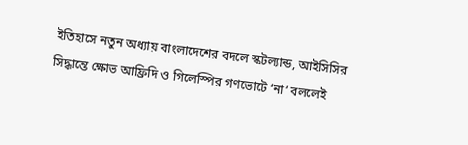ইতিহাসে নতুন অধ্যায় বাংলাদেশের বদলে স্কটল্যান্ড, আইসিসির সিদ্ধান্তে ক্ষোভ আফ্রিদি ও গিলেস্পির গণভোটে ‘না’ বললেই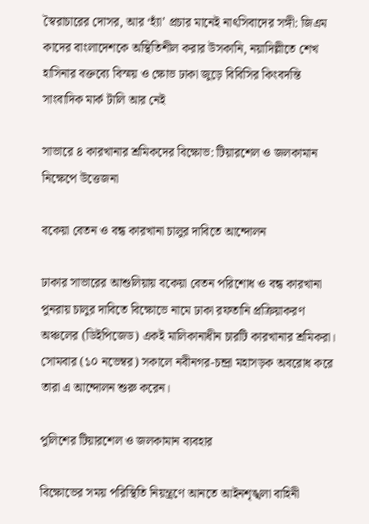স্বৈরাচারের দোসর, আর ‘হ্যাঁ’ প্রচার মানেই নাৎসিবাদের সঙ্গী: জিএম কাদের বাংলাদেশকে অস্থিতিশীল করার উসকানি, নয়াদিল্লীতে শেখ হাসিনার বক্তব্যে বিস্ময় ও ক্ষোভ ঢাকা জুড়ে বিবিসির কিংবদন্তি সাংবাদিক মার্ক টালি আর নেই

সাভারে ৪ কারখানার শ্রমিকদের বিক্ষোভ: টিয়ারশেল ও জলকামান নিক্ষেপে উত্তেজনা

বকেয়া বেতন ও বন্ধ কারখানা চালুর দাবিতে আন্দোলন

ঢাকার সাভারের আশুলিয়ায় বকেয়া বেতন পরিশোধ ও বন্ধ কারখানা পুনরায় চালুর দাবিতে বিক্ষোভে নামে ঢাকা রফতানি প্রক্রিয়াকরণ অঞ্চলের (ডিইপিজেড) একই মালিকানাধীন চারটি কারখানার শ্রমিকরা।
সোমবার (১০ নভেম্বর) সকালে নবীনগর-চন্দ্রা মহাসড়ক অবরোধ করে তারা এ আন্দোলন শুরু করেন।

পুলিশের টিয়ারশেল ও জলকামান ব্যবহার

বিক্ষোভের সময় পরিস্থিতি নিয়ন্ত্রণে আনতে আইনশৃঙ্খলা বাহিনী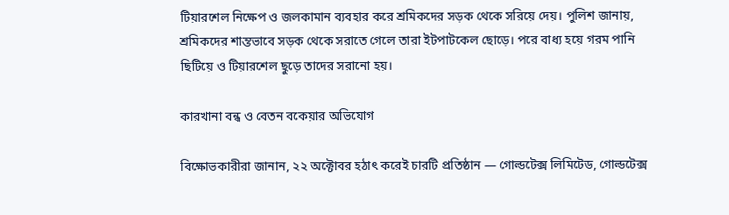টিয়ারশেল নিক্ষেপ ও জলকামান ব্যবহার করে শ্রমিকদের সড়ক থেকে সরিয়ে দেয়। পুলিশ জানায়, শ্রমিকদের শান্তভাবে সড়ক থেকে সরাতে গেলে তারা ইটপাটকেল ছোড়ে। পরে বাধ্য হয়ে গরম পানি ছিটিয়ে ও টিয়ারশেল ছুড়ে তাদের সরানো হয়।

কারখানা বন্ধ ও বেতন বকেয়ার অভিযোগ

বিক্ষোভকারীরা জানান, ২২ অক্টোবর হঠাৎ করেই চারটি প্রতিষ্ঠান — গোল্ডটেক্স লিমিটেড, গোল্ডটেক্স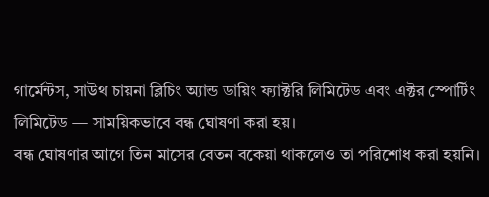গার্মেন্টস, সাউথ চায়না ব্লিচিং অ্যান্ড ডায়িং ফ্যাক্টরি লিমিটেড এবং এক্টর স্পোর্টিং লিমিটেড — সাময়িকভাবে বন্ধ ঘোষণা করা হয়।
বন্ধ ঘোষণার আগে তিন মাসের বেতন বকেয়া থাকলেও তা পরিশোধ করা হয়নি।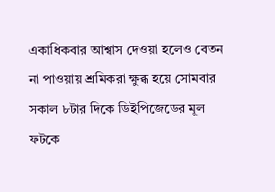একাধিকবার আশ্বাস দেওয়া হলেও বেতন না পাওয়ায় শ্রমিকরা ক্ষুব্ধ হয়ে সোমবার সকাল ৮টার দিকে ডিইপিজেডের মূল ফটকে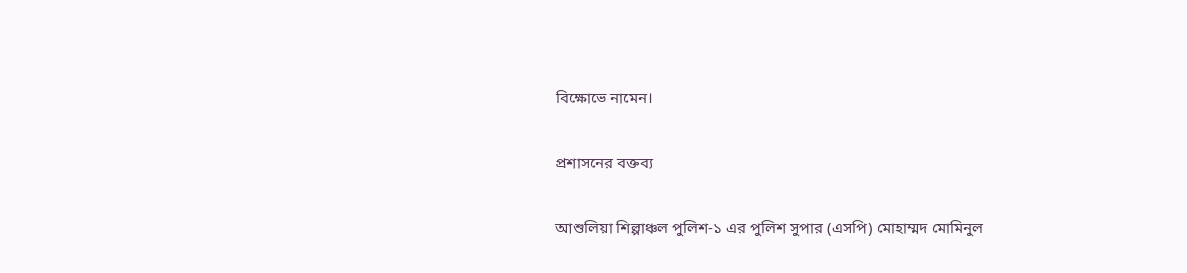বিক্ষোভে নামেন।

প্রশাসনের বক্তব্য

আশুলিয়া শিল্পাঞ্চল পুলিশ-১ এর পুলিশ সুপার (এসপি) মোহাম্মদ মোমিনুল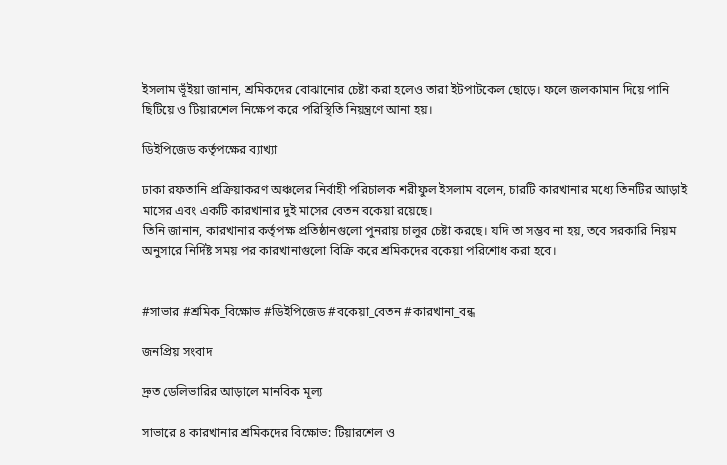ইসলাম ভূঁইয়া জানান, শ্রমিকদের বোঝানোর চেষ্টা করা হলেও তারা ইটপাটকেল ছোড়ে। ফলে জলকামান দিয়ে পানি ছিটিয়ে ও টিয়ারশেল নিক্ষেপ করে পরিস্থিতি নিয়ন্ত্রণে আনা হয়।

ডিইপিজেড কর্তৃপক্ষের ব্যাখ্যা

ঢাকা রফতানি প্রক্রিয়াকরণ অঞ্চলের নির্বাহী পরিচালক শরীফুল ইসলাম বলেন, চারটি কারখানার মধ্যে তিনটির আড়াই মাসের এবং একটি কারখানার দুই মাসের বেতন বকেয়া রয়েছে।
তিনি জানান, কারখানার কর্তৃপক্ষ প্রতিষ্ঠানগুলো পুনরায় চালুর চেষ্টা করছে। যদি তা সম্ভব না হয়, তবে সরকারি নিয়ম অনুসারে নির্দিষ্ট সময় পর কারখানাগুলো বিক্রি করে শ্রমিকদের বকেয়া পরিশোধ করা হবে।


#সাভার #শ্রমিক_বিক্ষোভ #ডিইপিজেড #বকেয়া_বেতন #কারখানা_বন্ধ

জনপ্রিয় সংবাদ

দ্রুত ডেলিভারির আড়ালে মানবিক মূল্য

সাভারে ৪ কারখানার শ্রমিকদের বিক্ষোভ: টিয়ারশেল ও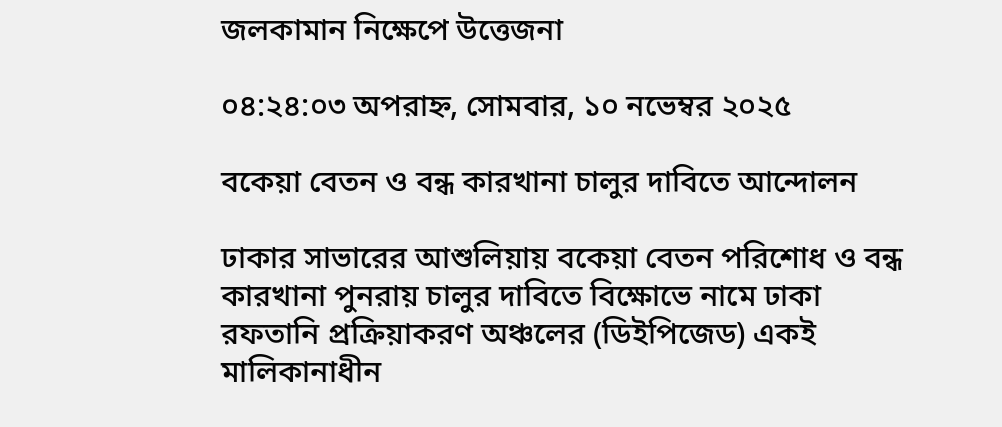জলকামান নিক্ষেপে উত্তেজনা

০৪:২৪:০৩ অপরাহ্ন, সোমবার, ১০ নভেম্বর ২০২৫

বকেয়া বেতন ও বন্ধ কারখানা চালুর দাবিতে আন্দোলন

ঢাকার সাভারের আশুলিয়ায় বকেয়া বেতন পরিশোধ ও বন্ধ কারখানা পুনরায় চালুর দাবিতে বিক্ষোভে নামে ঢাকা রফতানি প্রক্রিয়াকরণ অঞ্চলের (ডিইপিজেড) একই মালিকানাধীন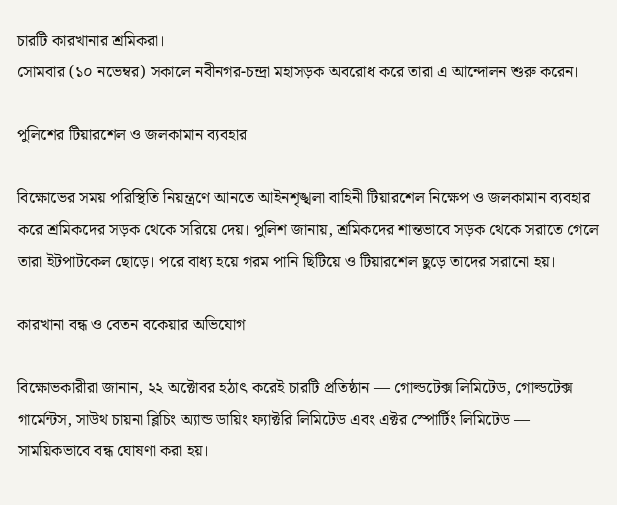চারটি কারখানার শ্রমিকরা।
সোমবার (১০ নভেম্বর) সকালে নবীনগর-চন্দ্রা মহাসড়ক অবরোধ করে তারা এ আন্দোলন শুরু করেন।

পুলিশের টিয়ারশেল ও জলকামান ব্যবহার

বিক্ষোভের সময় পরিস্থিতি নিয়ন্ত্রণে আনতে আইনশৃঙ্খলা বাহিনী টিয়ারশেল নিক্ষেপ ও জলকামান ব্যবহার করে শ্রমিকদের সড়ক থেকে সরিয়ে দেয়। পুলিশ জানায়, শ্রমিকদের শান্তভাবে সড়ক থেকে সরাতে গেলে তারা ইটপাটকেল ছোড়ে। পরে বাধ্য হয়ে গরম পানি ছিটিয়ে ও টিয়ারশেল ছুড়ে তাদের সরানো হয়।

কারখানা বন্ধ ও বেতন বকেয়ার অভিযোগ

বিক্ষোভকারীরা জানান, ২২ অক্টোবর হঠাৎ করেই চারটি প্রতিষ্ঠান — গোল্ডটেক্স লিমিটেড, গোল্ডটেক্স গার্মেন্টস, সাউথ চায়না ব্লিচিং অ্যান্ড ডায়িং ফ্যাক্টরি লিমিটেড এবং এক্টর স্পোর্টিং লিমিটেড — সাময়িকভাবে বন্ধ ঘোষণা করা হয়।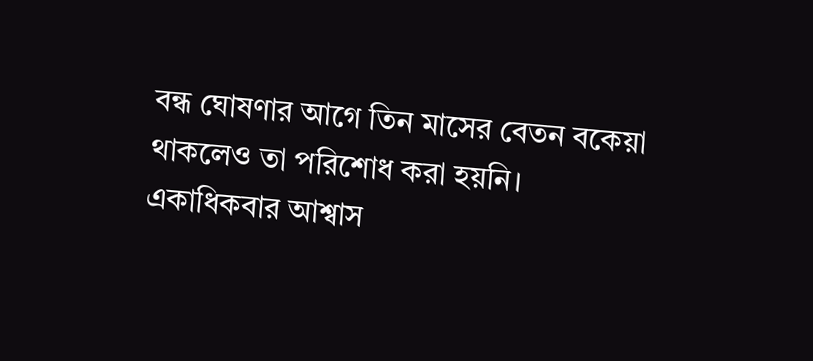বন্ধ ঘোষণার আগে তিন মাসের বেতন বকেয়া থাকলেও তা পরিশোধ করা হয়নি। একাধিকবার আশ্বাস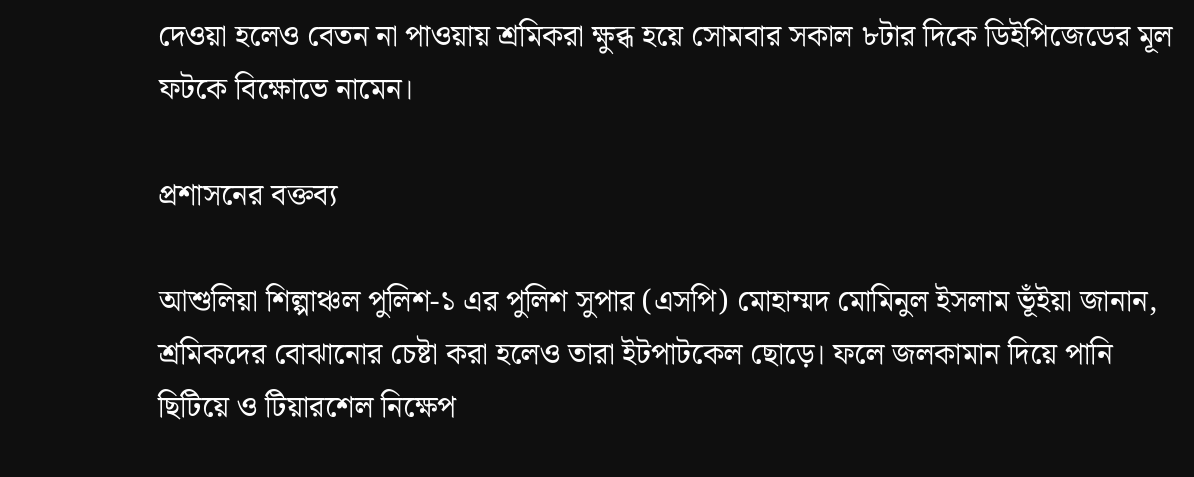দেওয়া হলেও বেতন না পাওয়ায় শ্রমিকরা ক্ষুব্ধ হয়ে সোমবার সকাল ৮টার দিকে ডিইপিজেডের মূল ফটকে বিক্ষোভে নামেন।

প্রশাসনের বক্তব্য

আশুলিয়া শিল্পাঞ্চল পুলিশ-১ এর পুলিশ সুপার (এসপি) মোহাম্মদ মোমিনুল ইসলাম ভূঁইয়া জানান, শ্রমিকদের বোঝানোর চেষ্টা করা হলেও তারা ইটপাটকেল ছোড়ে। ফলে জলকামান দিয়ে পানি ছিটিয়ে ও টিয়ারশেল নিক্ষেপ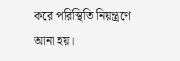করে পরিস্থিতি নিয়ন্ত্রণে আনা হয়।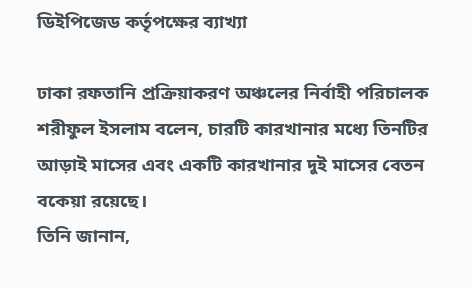ডিইপিজেড কর্তৃপক্ষের ব্যাখ্যা

ঢাকা রফতানি প্রক্রিয়াকরণ অঞ্চলের নির্বাহী পরিচালক শরীফুল ইসলাম বলেন, চারটি কারখানার মধ্যে তিনটির আড়াই মাসের এবং একটি কারখানার দুই মাসের বেতন বকেয়া রয়েছে।
তিনি জানান,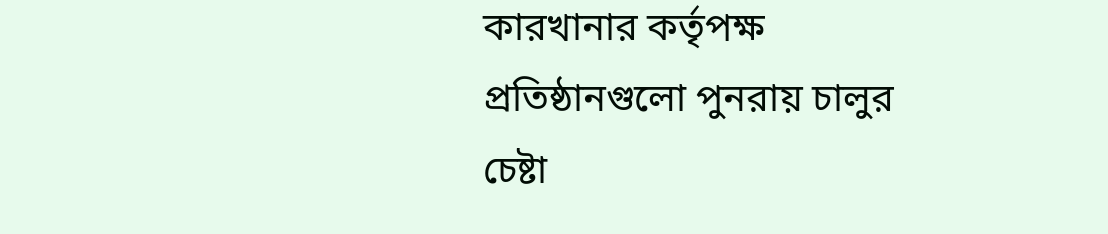কারখানার কর্তৃপক্ষ প্রতিষ্ঠানগুলো পুনরায় চালুর চেষ্টা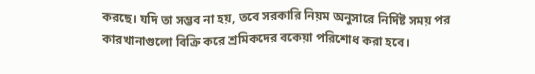করছে। যদি তা সম্ভব না হয়, তবে সরকারি নিয়ম অনুসারে নির্দিষ্ট সময় পর কারখানাগুলো বিক্রি করে শ্রমিকদের বকেয়া পরিশোধ করা হবে।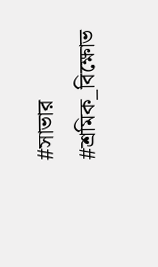#সাভার #শ্রমিক_বিক্ষোভ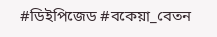#ডিইপিজেড #বকেয়া_বেতন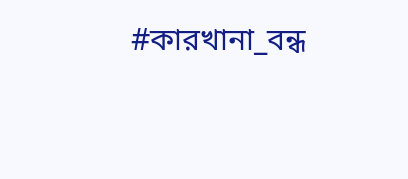#কারখানা_বন্ধ